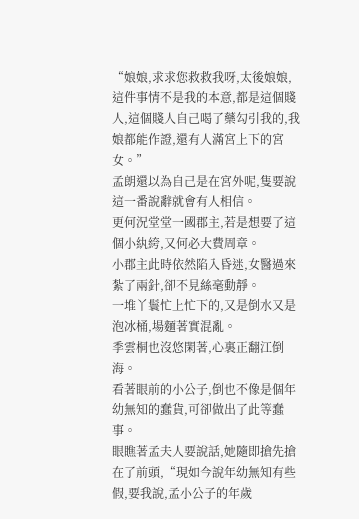“娘娘,求求您救救我呀,太後娘娘,這件事情不是我的本意,都是這個賤人,這個賤人自己喝了藥勾引我的,我娘都能作證,還有人滿宮上下的宮女。”
孟朗還以為自己是在宮外呢,隻要說這一番說辭就會有人相信。
更何況堂堂一國郡主,若是想要了這個小紈絝,又何必大費周章。
小郡主此時依然陷入昏迷,女醫過來紮了兩針,卻不見絲毫動靜。
一堆丫鬟忙上忙下的,又是倒水又是泡冰桶,場麵著實混亂。
季雲桐也沒悠閑著,心裏正翻江倒海。
看著眼前的小公子,倒也不像是個年幼無知的蠢貨,可卻做出了此等蠢事。
眼瞧著孟夫人要說話,她隨即搶先搶在了前頭,“現如今說年幼無知有些假,要我說,孟小公子的年歲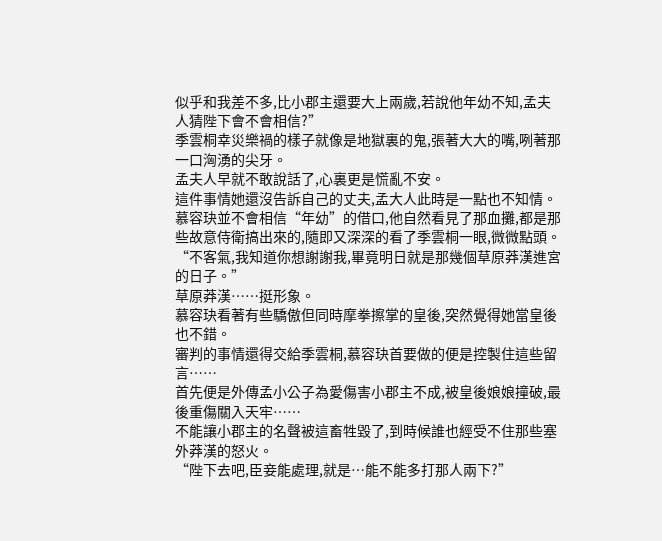似乎和我差不多,比小郡主還要大上兩歲,若說他年幼不知,孟夫人猜陛下會不會相信?”
季雲桐幸災樂禍的樣子就像是地獄裏的鬼,張著大大的嘴,咧著那一口洶湧的尖牙。
孟夫人早就不敢說話了,心裏更是慌亂不安。
這件事情她還沒告訴自己的丈夫,孟大人此時是一點也不知情。
慕容玦並不會相信“年幼”的借口,他自然看見了那血攤,都是那些故意侍衛搞出來的,隨即又深深的看了季雲桐一眼,微微點頭。
“不客氣,我知道你想謝謝我,畢竟明日就是那幾個草原莽漢進宮的日子。”
草原莽漢……挺形象。
慕容玦看著有些驕傲但同時摩拳擦掌的皇後,突然覺得她當皇後也不錯。
審判的事情還得交給季雲桐,慕容玦首要做的便是控製住這些留言……
首先便是外傳孟小公子為愛傷害小郡主不成,被皇後娘娘撞破,最後重傷關入天牢……
不能讓小郡主的名聲被這畜牲毀了,到時候誰也經受不住那些塞外莽漢的怒火。
“陛下去吧,臣妾能處理,就是…能不能多打那人兩下?”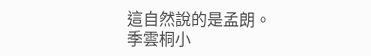這自然說的是孟朗。
季雲桐小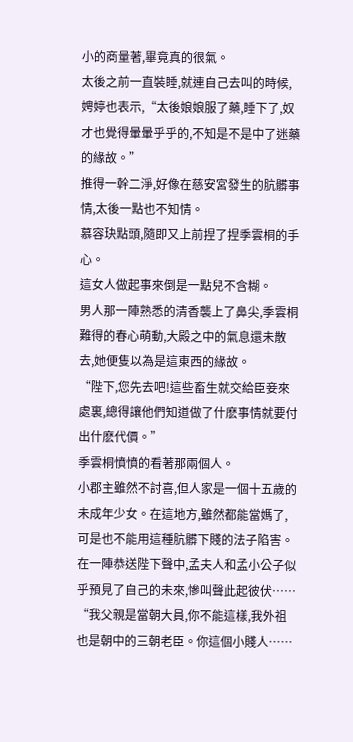小的商量著,畢竟真的很氣。
太後之前一直裝睡,就連自己去叫的時候,娉婷也表示,“太後娘娘服了藥,睡下了,奴才也覺得暈暈乎乎的,不知是不是中了迷藥的緣故。”
推得一幹二淨,好像在慈安宮發生的肮髒事情,太後一點也不知情。
慕容玦點頭,隨即又上前捏了捏季雲桐的手心。
這女人做起事來倒是一點兒不含糊。
男人那一陣熟悉的清香襲上了鼻尖,季雲桐難得的春心萌動,大殿之中的氣息還未散去,她便隻以為是這東西的緣故。
“陛下,您先去吧!這些畜生就交給臣妾來處裏,總得讓他們知道做了什麽事情就要付出什麽代價。”
季雲桐憤憤的看著那兩個人。
小郡主雖然不討喜,但人家是一個十五歲的未成年少女。在這地方,雖然都能當媽了,可是也不能用這種肮髒下賤的法子陷害。
在一陣恭送陛下聲中,孟夫人和孟小公子似乎預見了自己的未來,慘叫聲此起彼伏……
“我父親是當朝大員,你不能這樣,我外祖也是朝中的三朝老臣。你這個小賤人……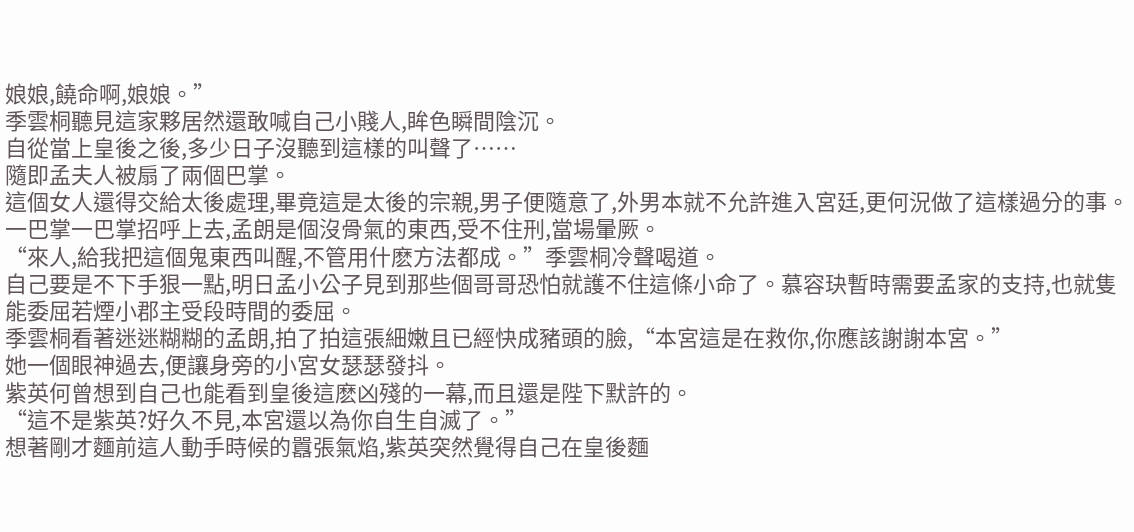娘娘,饒命啊,娘娘。”
季雲桐聽見這家夥居然還敢喊自己小賤人,眸色瞬間陰沉。
自從當上皇後之後,多少日子沒聽到這樣的叫聲了……
隨即孟夫人被扇了兩個巴掌。
這個女人還得交給太後處理,畢竟這是太後的宗親,男子便隨意了,外男本就不允許進入宮廷,更何況做了這樣過分的事。
一巴掌一巴掌招呼上去,孟朗是個沒骨氣的東西,受不住刑,當場暈厥。
“來人,給我把這個鬼東西叫醒,不管用什麽方法都成。”季雲桐冷聲喝道。
自己要是不下手狠一點,明日孟小公子見到那些個哥哥恐怕就護不住這條小命了。慕容玦暫時需要孟家的支持,也就隻能委屈若煙小郡主受段時間的委屈。
季雲桐看著迷迷糊糊的孟朗,拍了拍這張細嫩且已經快成豬頭的臉,“本宮這是在救你,你應該謝謝本宮。”
她一個眼神過去,便讓身旁的小宮女瑟瑟發抖。
紫英何曾想到自己也能看到皇後這麽凶殘的一幕,而且還是陛下默許的。
“這不是紫英?好久不見,本宮還以為你自生自滅了。”
想著剛才麵前這人動手時候的囂張氣焰,紫英突然覺得自己在皇後麵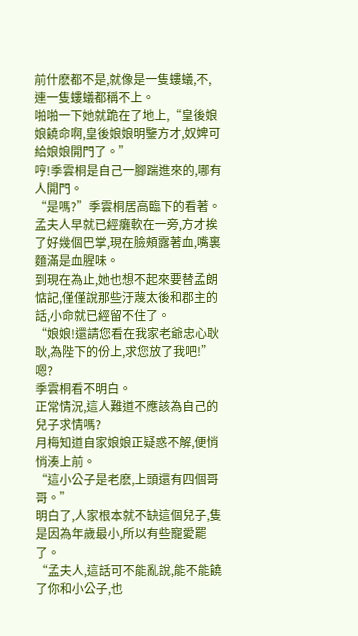前什麽都不是,就像是一隻螻蟻,不,連一隻螻蟻都稱不上。
啪啪一下她就跪在了地上,“皇後娘娘饒命啊,皇後娘娘明鑒方才,奴婢可給娘娘開門了。”
哼!季雲桐是自己一腳踹進來的,哪有人開門。
“是嗎?”季雲桐居高臨下的看著。
孟夫人早就已經癱軟在一旁,方才挨了好幾個巴掌,現在臉頰露著血,嘴裏麵滿是血腥味。
到現在為止,她也想不起來要替孟朗惦記,僅僅說那些汙蔑太後和郡主的話,小命就已經留不住了。
“娘娘!還請您看在我家老爺忠心耿耿,為陛下的份上,求您放了我吧!”
嗯?
季雲桐看不明白。
正常情況,這人難道不應該為自己的兒子求情嗎?
月梅知道自家娘娘正疑惑不解,便悄悄湊上前。
“這小公子是老麽,上頭還有四個哥哥。”
明白了,人家根本就不缺這個兒子,隻是因為年歲最小,所以有些寵愛罷了。
“孟夫人,這話可不能亂說,能不能饒了你和小公子,也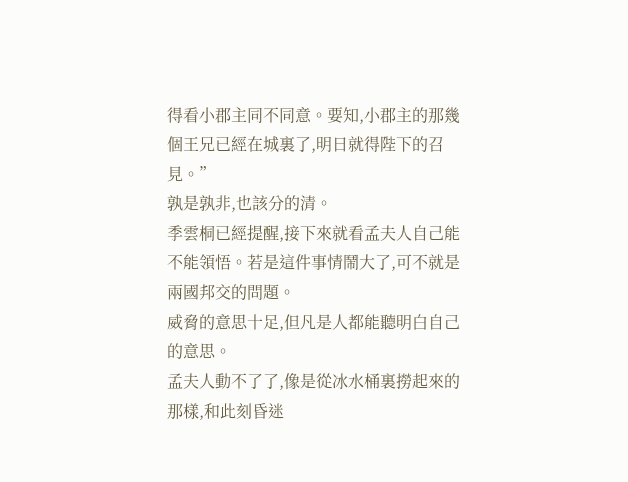得看小郡主同不同意。要知,小郡主的那幾個王兄已經在城裏了,明日就得陛下的召見。”
孰是孰非,也該分的清。
季雲桐已經提醒,接下來就看孟夫人自己能不能領悟。若是這件事情鬧大了,可不就是兩國邦交的問題。
威脅的意思十足,但凡是人都能聽明白自己的意思。
孟夫人動不了了,像是從冰水桶裏撈起來的那樣,和此刻昏迷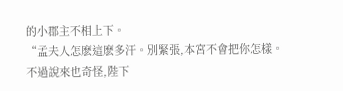的小郡主不相上下。
“孟夫人怎麽這麽多汗。別緊張,本宮不會把你怎樣。不過說來也奇怪,陛下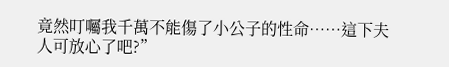竟然叮囑我千萬不能傷了小公子的性命……這下夫人可放心了吧?”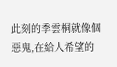此刻的季雲桐就像個惡鬼,在給人希望的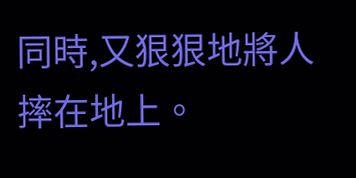同時,又狠狠地將人摔在地上。